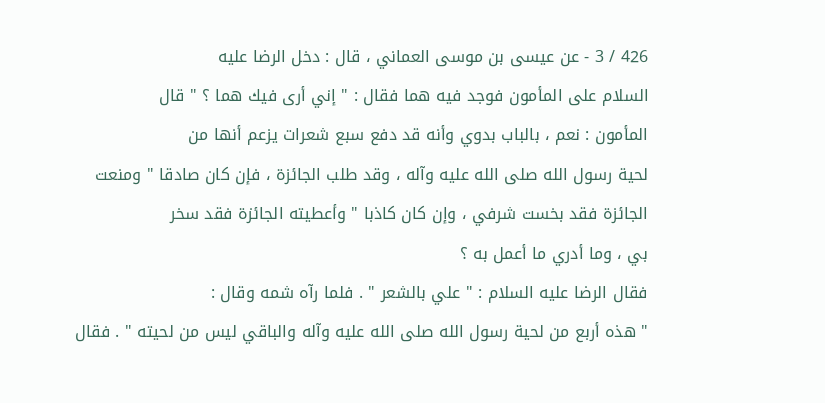426 / 3 - عن عيسى بن موسى العماني ، قال : دخل الرضا عليه
السلام على المأمون فوجد فيه هما فقال : " إني أرى فيك هما ؟ " قال
المأمون : نعم ، بالباب بدوي وأنه قد دفع سبع شعرات يزعم أنها من
لحية رسول الله صلى الله عليه وآله ، وقد طلب الجائزة ، فإن كان صادقا " ومنعت
الجائزة فقد بخست شرفي ، وإن كان كاذبا " وأعطيته الجائزة فقد سخر
بي ، وما أدري ما أعمل به ؟
فقال الرضا عليه السلام : " علي بالشعر " . فلما رآه شمه وقال :
" هذه أربع من لحية رسول الله صلى الله عليه وآله والباقي ليس من لحيته " . فقال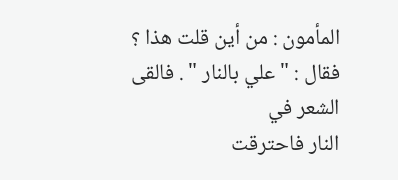المأمون : من أين قلت هذا ؟ فقال : " علي بالنار " . فالقى الشعر في
النار فاحترقت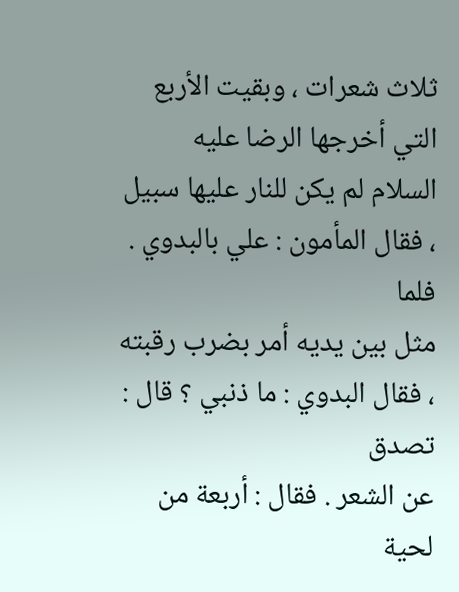ثلاث شعرات ، وبقيت الأربع التي أخرجها الرضا عليه
السلام لم يكن للنار عليها سبيل ، فقال المأمون : علي بالبدوي . فلما
مثل بين يديه أمر بضرب رقبته ، فقال البدوي : ما ذنبي ؟ قال : تصدق
عن الشعر . فقال : أربعة من لحية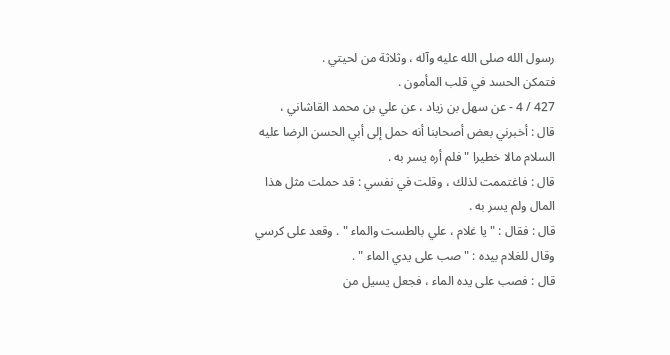رسول الله صلى الله عليه وآله ، وثلاثة من لحيتي .
فتمكن الحسد في قلب المأمون .
427 / 4 - عن سهل بن زياد ، عن علي بن محمد القاشاني ،
قال : أخبرني بعض أصحابنا أنه حمل إلى أبي الحسن الرضا عليه
السلام مالا خطيرا " فلم أره يسر به .
قال : فاغتممت لذلك ، وقلت في نفسي : قد حملت مثل هذا
المال ولم يسر به .
قال : فقال : " يا غلام ، علي بالطست والماء " . وقعد على كرسي
وقال للغلام بيده : " صب على يدي الماء " .
قال : فصب على يده الماء ، فجعل يسيل من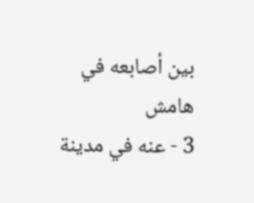بين أصابعه في
هامش
3 - عنه في مدينة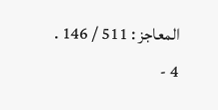المعاجز : 511 / 146 .
4 -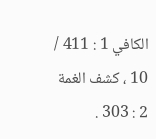الكافي 1 : 411 / 10 ، كشف الغمة 2 : 303 .